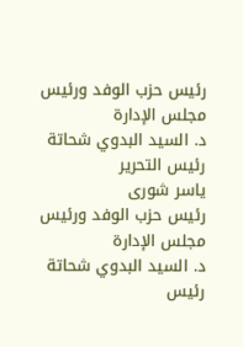رئيس حزب الوفد ورئيس مجلس الإدارة
د. السيد البدوي شحاتة
رئيس التحرير
ياسر شورى
رئيس حزب الوفد ورئيس مجلس الإدارة
د. السيد البدوي شحاتة
رئيس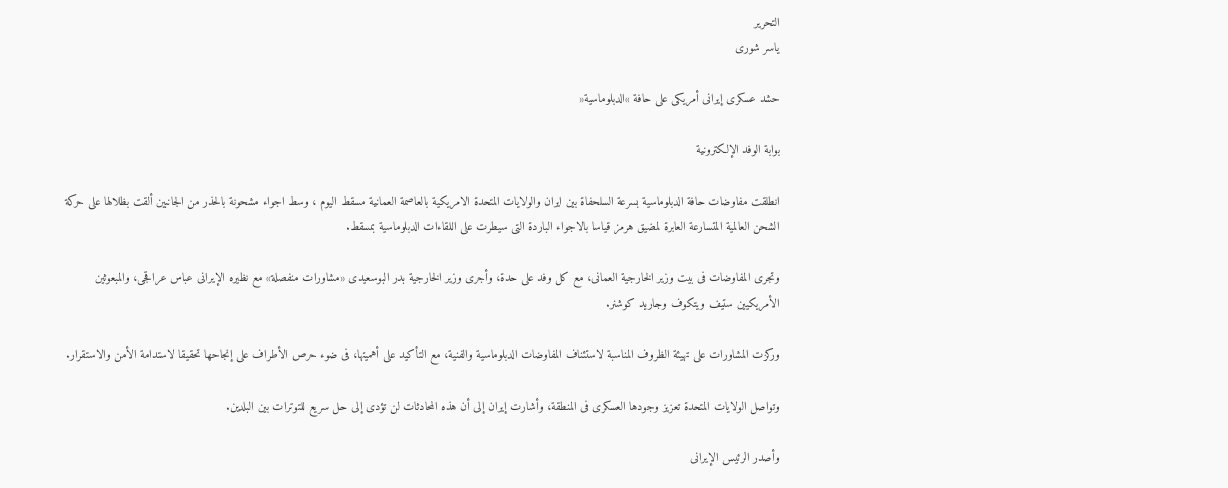التحرير
ياسر شورى

حشد عسكرى إيرانى أمريكى على حافة »الدبلوماسية«

بوابة الوفد الإلكترونية

انطلقت مفاوضات حافة الدبلوماسية بسرعة السلحفاة بين ايران والولايات المتحدة الامريكية بالعاصمة العمانية مسقط اليوم ، وسط اجواء مشحونة بالحذر من الجانبين ألقت بظلالها على حركة الشحن العالمية المتسارعة العابرة لمضيق هرمز قياسا بالاجواء الباردة التى سيطرت على اللقاءات الدبلوماسية بمسقط.

وتجرى المفاوضات فى بيت وزير الخارجية العمانى، مع كل وفد على حدة، وأجرى وزير الخارجية بدر البوسعيدى «مشاورات منفصلة» مع نظيره الإيرانى عباس عراقجى، والمبعوثين الأمريكيين ستيف ويتكوف وجاريد كوشنر.

وركزت المشاورات على تهيئة الظروف المناسبة لاستئناف المفاوضات الدبلوماسية والفنية، مع التأكيد على أهميتها، فى ضوء حرص الأطراف على إنجاحها تحقيقا لاستدامة الأمن والاستقرار.

وتواصل الولايات المتحدة تعزيز وجودها العسكرى فى المنطقة، وأشارت إيران إلى أن هذه المحادثات لن تؤدى إلى حل سريع للتوترات بين البلدين.

وأصدر الرئيس الإيرانى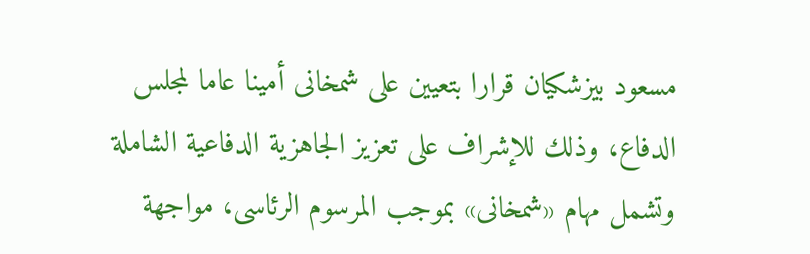مسعود بيزشكيان قرارا بتعيين على شمخانى أمينا عاما لمجلس الدفاع، وذلك للإشراف على تعزيز الجاهزية الدفاعية الشاملة وتشمل مهام «شمخانى» بموجب المرسوم الرئاسى، مواجهة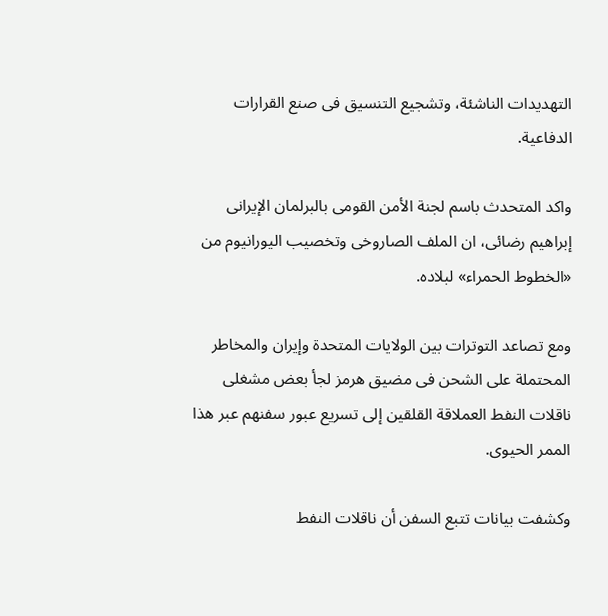التهديدات الناشئة، وتشجيع التنسيق فى صنع القرارات الدفاعية.

واكد المتحدث باسم لجنة الأمن القومى بالبرلمان الإيرانى إبراهيم رضائى، ان الملف الصاروخى وتخصيب اليورانيوم من «الخطوط الحمراء» لبلاده.

ومع تصاعد التوترات بين الولايات المتحدة وإيران والمخاطر المحتملة على الشحن فى مضيق هرمز لجأ بعض مشغلى ناقلات النفط العملاقة القلقين إلى تسريع عبور سفنهم عبر هذا الممر الحيوى.

وكشفت بيانات تتبع السفن أن ناقلات النفط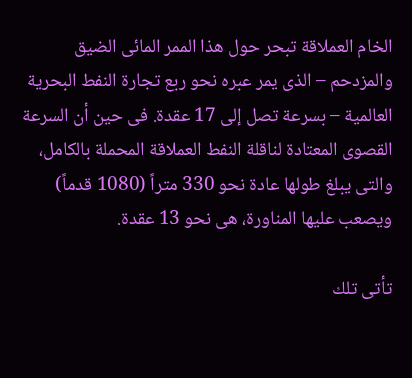الخام العملاقة تبحر حول هذا الممر المائى الضيق والمزدحم – الذى يمر عبره نحو ربع تجارة النفط البحرية العالمية – بسرعة تصل إلى 17 عقدة. فى حين أن السرعة القصوى المعتادة لناقلة النفط العملاقة المحملة بالكامل، والتى يبلغ طولها عادة نحو 330 متراً (1080 قدماً) ويصعب عليها المناورة، هى نحو 13 عقدة.

تأتى تلك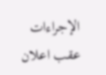الإجراءات عقب اعلان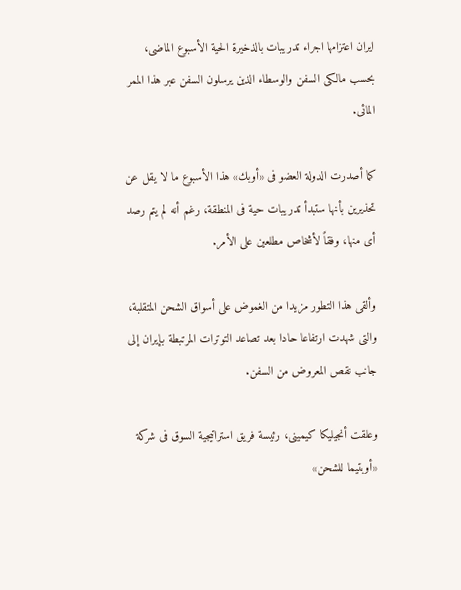ايران اعتزامها اجراء تدريبات بالذخيرة الحية الأسبوع الماضى، بحسب مالكى السفن والوسطاء الذين يرسلون السفن عبر هذا الممر المائى.

كما أصدرت الدولة العضو فى «أوبك» هذا الأسبوع ما لا يقل عن تحذيرين بأنها ستبدأ تدريبات حية فى المنطقة، رغم أنه لم يتم رصد أى منها، وفقاً لأشخاص مطلعين على الأمر.

وألقى هذا التطور مزيدا من الغموض على أسواق الشحن المتقلبة، والتى شهدت ارتفاعا حادا بعد تصاعد التوترات المرتبطة بإيران إلى جانب نقص المعروض من السفن.

وعلقت أنجيليكا كيمينى، رئيسة فريق استراتيجية السوق فى شركة «أوبتيما للشحن»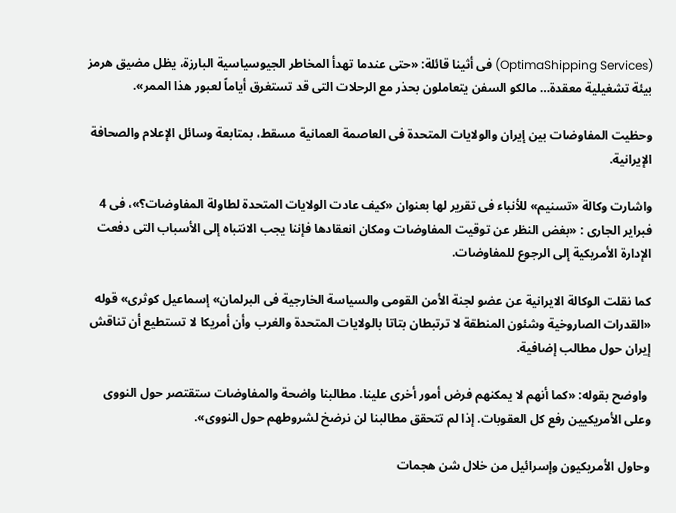(OptimaShipping Services) فى أثينا قائلة: «حتى عندما تهدأ المخاطر الجيوسياسية البارزة، يظل مضيق هرمز بيئة تشغيلية معقدة… مالكو السفن يتعاملون بحذر مع الرحلات التى قد تستغرق أياماً لعبور هذا الممر».

وحظيت المفاوضات بين إيران والولايات المتحدة فى العاصمة العمانية مسقط، بمتابعة وسائل الإعلام والصحافة الإيرانية.

واشارت وكالة «تسنيم» للأنباء فى تقرير لها بعنوان «كيف عادت الولايات المتحدة لطاولة المفاوضات؟»، فى 4 فبراير الجارى : «بغض النظر عن توقيت المفاوضات ومكان انعقادها فإننا يجب الانتباه إلى الأسباب التى دفعت الإدارة الأمريكية إلى الرجوع للمفاوضات.

كما نقلت الوكالة الايرانية عن عضو لجنة الأمن القومى والسياسة الخارجية فى البرلمان» إسماعيل كوثرى» قوله «القدرات الصاروخية وشئون المنطقة لا ترتبطان بتاتا بالولايات المتحدة والغرب وأن أمريكا لا تستطيع أن تناقش إيران حول مطالب إضافية.

 واوضح بقوله: «كما أنهم لا يمكنهم فرض أمور أخرى علينا. مطالبنا واضحة والمفاوضات ستقتصر حول النووى وعلى الأمريكيين رفع كل العقوبات. إذا لم تتحقق مطالبنا لن نرضخ لشروطهم حول النووى».

وحاول الأمريكيون وإسرائيل من خلال شن هجمات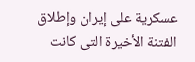عسكرية على إيران وإطلاق الفتنة الأخيرة التى كانت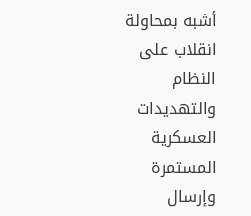أشبه بمحاولة انقلاب على النظام والتهديدات العسكرية المستمرة وإرسال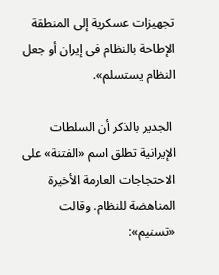تجهيزات عسكرية إلى المنطقة الإطاحة بالنظام فى إيران أو جعل النظام يستسلم».

 الجدير بالذكر أن السلطات الإيرانية تطلق اسم «الفتنة» على الاحتجاجات العارمة الأخيرة المناهضة للنظام. وقالت «تسنيم»: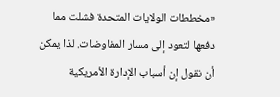«مخططات الولایات المتحدة فشلت مما دفعها لتعود إلى مسار المفاوضات. لذا يمكن أن نقول إن أسباب الإدارة الأمريكية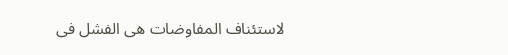لاستئناف المفاوضات هى الفشل فى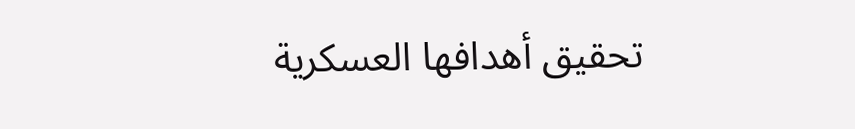تحقيق أهدافها العسكرية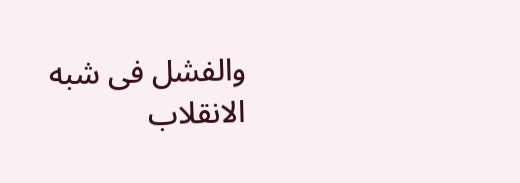والفشل فى شبه الانقلاب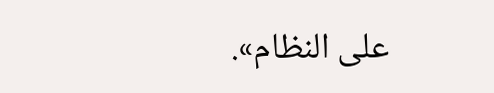على النظام».